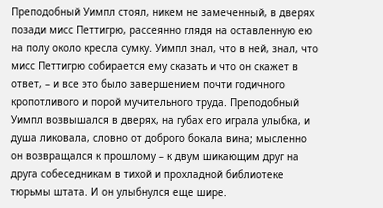Преподобный Уимпл стоял, никем не замеченный, в дверях позади мисс Петтигрю, рассеянно глядя на оставленную ею на полу около кресла сумку. Уимпл знал, что в ней, знал, что мисс Петтигрю собирается ему сказать и что он скажет в ответ, – и все это было завершением почти годичного кропотливого и порой мучительного труда. Преподобный Уимпл возвышался в дверях, на губах его играла улыбка, и душа ликовала, словно от доброго бокала вина; мысленно он возвращался к прошлому – к двум шикающим друг на друга собеседникам в тихой и прохладной библиотеке тюрьмы штата. И он улыбнулся еще шире.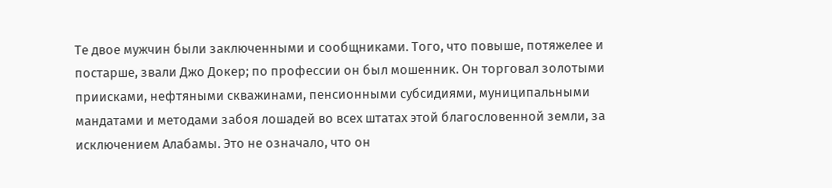Те двое мужчин были заключенными и сообщниками. Того, что повыше, потяжелее и постарше, звали Джо Докер; по профессии он был мошенник. Он торговал золотыми приисками, нефтяными скважинами, пенсионными субсидиями, муниципальными мандатами и методами забоя лошадей во всех штатах этой благословенной земли, за исключением Алабамы. Это не означало, что он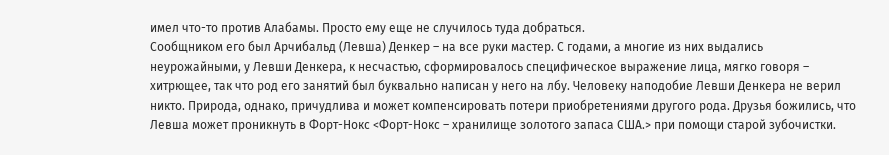имел что-то против Алабамы. Просто ему еще не случилось туда добраться.
Сообщником его был Арчибальд (Левша) Денкер – на все руки мастер. С годами, а многие из них выдались неурожайными, у Левши Денкера, к несчастью, сформировалось специфическое выражение лица, мягко говоря – хитрющее, так что род его занятий был буквально написан у него на лбу. Человеку наподобие Левши Денкера не верил никто. Природа, однако, причудлива и может компенсировать потери приобретениями другого рода. Друзья божились, что Левша может проникнуть в Форт-Нокс <Форт-Нокс – хранилище золотого запаса США.> при помощи старой зубочистки.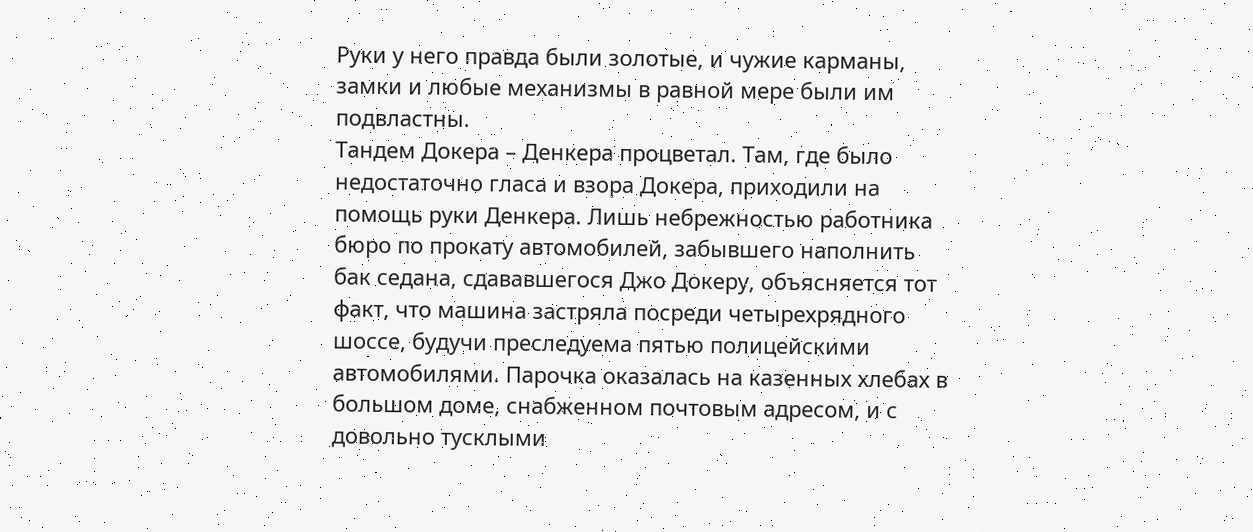Руки у него правда были золотые, и чужие карманы, замки и любые механизмы в равной мере были им подвластны.
Тандем Докера – Денкера процветал. Там, где было недостаточно гласа и взора Докера, приходили на помощь руки Денкера. Лишь небрежностью работника бюро по прокату автомобилей, забывшего наполнить бак седана, сдававшегося Джо Докеру, объясняется тот факт, что машина застряла посреди четырехрядного шоссе, будучи преследуема пятью полицейскими автомобилями. Парочка оказалась на казенных хлебах в большом доме, снабженном почтовым адресом, и с довольно тусклыми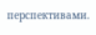перспективами.